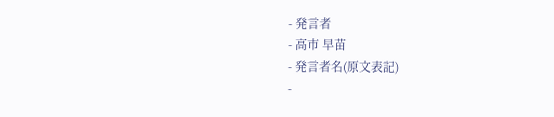- 発言者
- 高市 早苗
- 発言者名(原文表記)
-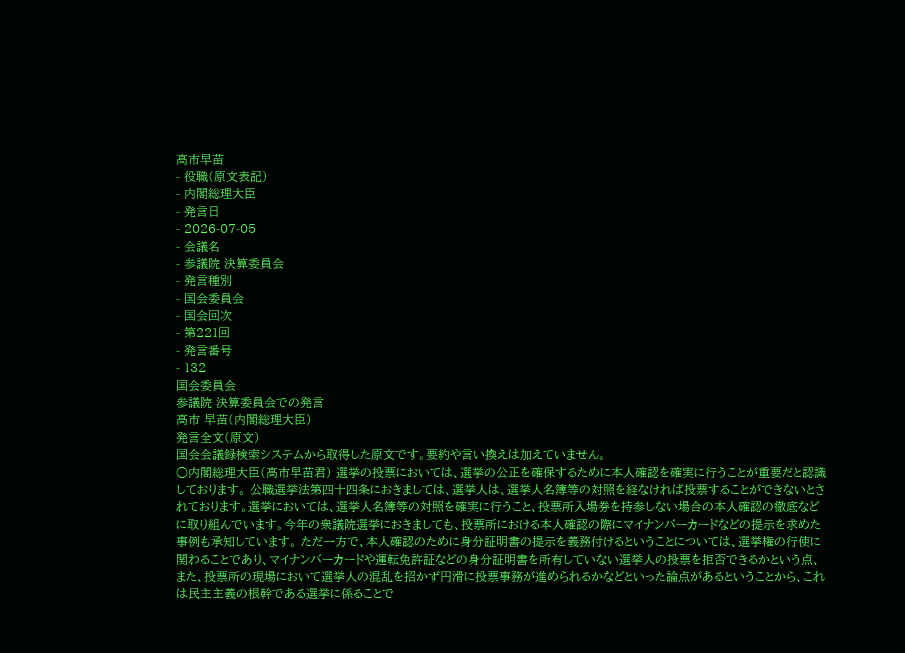高市早苗
- 役職(原文表記)
- 内閣総理大臣
- 発言日
- 2026-07-05
- 会議名
- 参議院 決算委員会
- 発言種別
- 国会委員会
- 国会回次
- 第221回
- 発言番号
- 132
国会委員会
参議院 決算委員会での発言
高市 早苗(内閣総理大臣)
発言全文(原文)
国会会議録検索システムから取得した原文です。要約や言い換えは加えていません。
○内閣総理大臣(高市早苗君) 選挙の投票においては、選挙の公正を確保するために本人確認を確実に行うことが重要だと認識しております。 公職選挙法第四十四条におきましては、選挙人は、選挙人名簿等の対照を経なければ投票することができないとされております。選挙においては、選挙人名簿等の対照を確実に行うこと、投票所入場券を持参しない場合の本人確認の徹底などに取り組んでいます。今年の衆議院選挙におきましても、投票所における本人確認の際にマイナンバーカードなどの提示を求めた事例も承知しています。 ただ一方で、本人確認のために身分証明書の提示を義務付けるということについては、選挙権の行使に関わることであり、マイナンバーカードや運転免許証などの身分証明書を所有していない選挙人の投票を拒否できるかという点、また、投票所の現場において選挙人の混乱を招かず円滑に投票事務が進められるかなどといった論点があるということから、これは民主主義の根幹である選挙に係ることで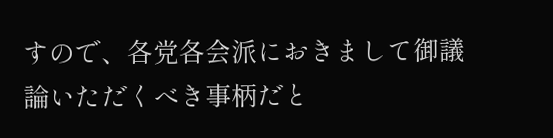すので、各党各会派におきまして御議論いただくべき事柄だと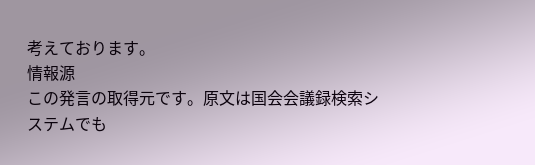考えております。
情報源
この発言の取得元です。原文は国会会議録検索システムでも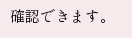確認できます。